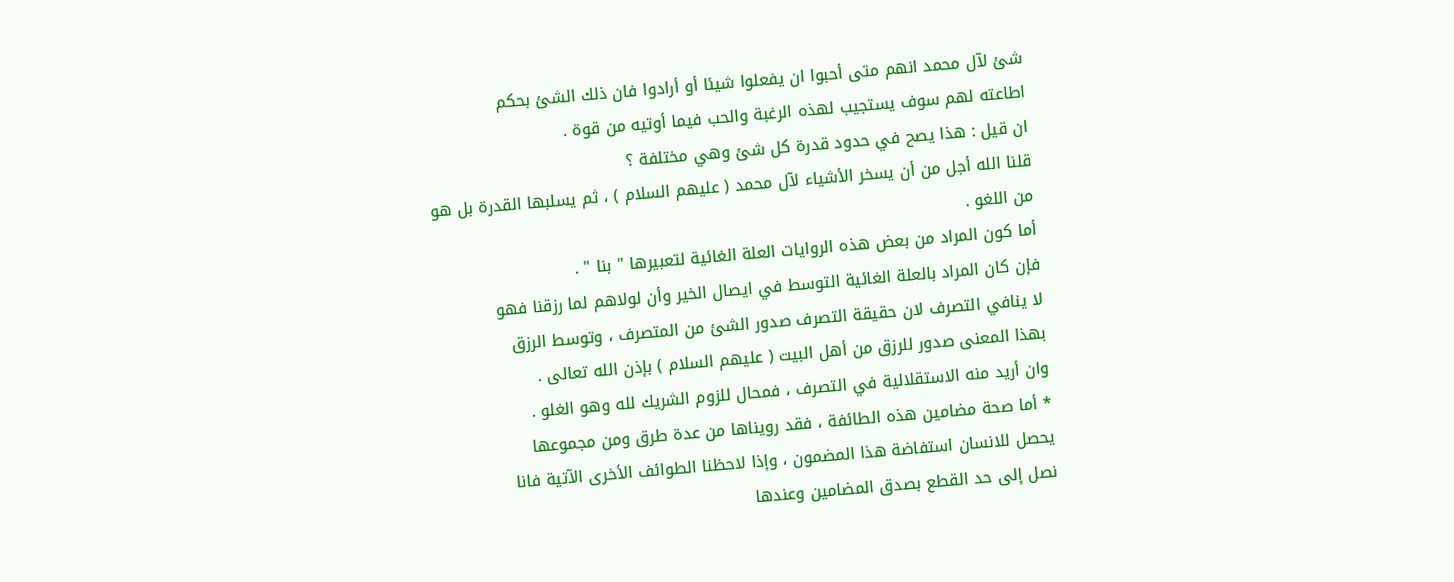شئ لآل محمد انهم متى أحبوا ان يفعلوا شيئا أو أرادوا فان ذلك الشئ بحكم
اطاعته لهم سوف يستجيب لهذه الرغبة والحب فيما أوتيه من قوة .
ان قيل : هذا يصح في حدود قدرة كل شئ وهي مختلفة ؟
قلنا الله أجل من أن يسخر الأشياء لآل محمد ( عليهم السلام ) ، ثم يسلبها القدرة بل هو
من اللغو .
أما كون المراد من بعض هذه الروايات العلة الغائية لتعبيرها " بنا " .
فإن كان المراد بالعلة الغائية التوسط في ايصال الخير وأن لولاهم لما رزقنا فهو
لا ينافي التصرف لان حقيقة التصرف صدور الشئ من المتصرف ، وتوسط الرزق
بهذا المعنى صدور للرزق من أهل البيت ( عليهم السلام ) بإذن الله تعالى .
وان أريد منه الاستقلالية في التصرف ، فمحال للزوم الشريك لله وهو الغلو .
* أما صحة مضامين هذه الطائفة ، فقد رويناها من عدة طرق ومن مجموعها
يحصل للانسان استفاضة هذا المضمون ، وإذا لاحظنا الطوائف الأخرى الآتية فانا
نصل إلى حد القطع بصدق المضامين وعندها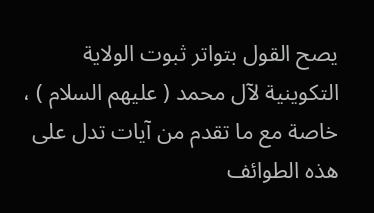يصح القول بتواتر ثبوت الولاية
التكوينية لآل محمد ( عليهم السلام ) ، خاصة مع ما تقدم من آيات تدل على هذه الطوائف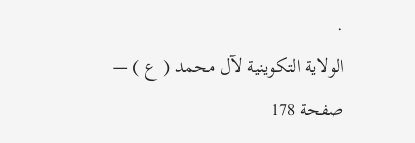.
الولاية التكوينية لآل محمد ( ع ) — صفحة 178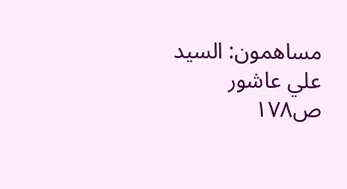مساهمون: السيد علي عاشور
ص١٧٨